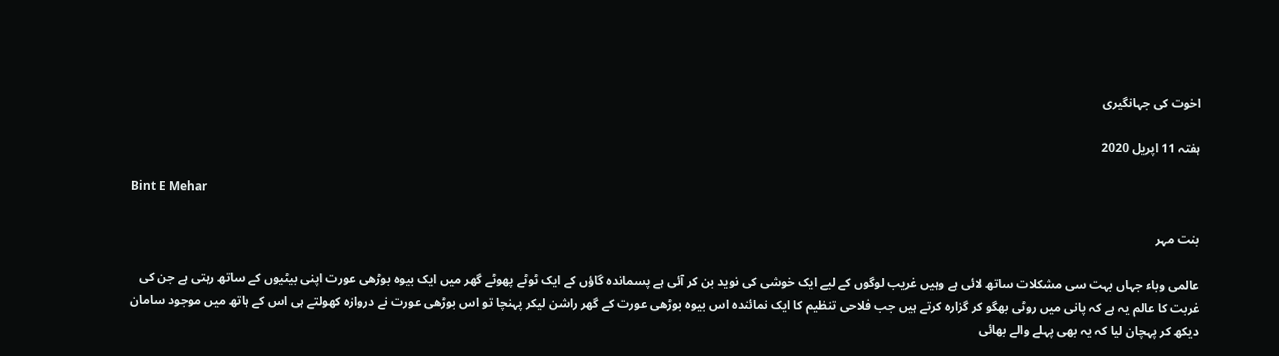اخوت کی جہانگیری

ہفتہ 11 اپریل 2020

Bint E Mehar

بنت مہر

عالمی وباء جہاں بہت سی مشکلات ساتھ لائی ہے وہیں غریب لوگوں کے لیے ایک خوشی کی نوید بن کر آئی ہے پسماندہ گاؤں کے ایک ٹوٹے پھوٹے گھر میں ایک بیوہ بوڑھی عورت اپنی بیٹیوں کے ساتھ رہتی ہے جن کی غربت کا عالم یہ ہے کہ پانی میں روٹی بھگو کر گزارہ کرتے ہیں جب فلاحی تنظیم کا ایک نمائندہ اس بیوہ بوڑھی عورت کے گھر راشن لیکر پہنچا تو اس بوڑھی عورت نے دروازہ کھولتے ہی اس کے ہاتھ میں موجود سامان دیکھ کر پہچان لیا کہ یہ بھی پہلے والے بھائی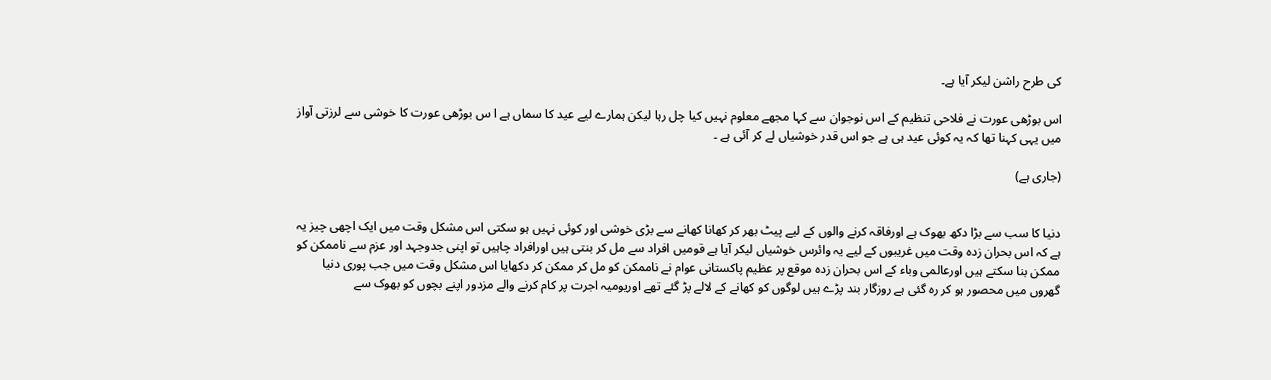کی طرح راشن لیکر آیا ہے۔

اس بوڑھی عورت نے فلاحی تنظیم کے اس نوجوان سے کہا مجھے معلوم نہیں کیا چل رہا لیکن ہمارے لیے عید کا سماں ہے ا س بوڑھی عورت کا خوشی سے لرزتی آواز میں یہی کہنا تھا کہ یہ کوئی عید ہی ہے جو اس قدر خوشیاں لے کر آئی ہے ۔

(جاری ہے)


دنیا کا سب سے بڑا دکھ بھوک ہے اورفاقہ کرنے والوں کے لیے پیٹ بھر کر کھانا کھانے سے بڑی خوشی اور کوئی نہیں ہو سکتی اس مشکل وقت میں ایک اچھی چیز یہ ہے کہ اس بحران زدہ وقت میں غریبوں کے لیے یہ وائرس خوشیاں لیکر آیا ہے قومیں افراد سے مل کر بنتی ہیں اورافراد چاہیں تو اپنی جدوجہد اور عزم سے ناممکن کو ممکن بنا سکتے ہیں اورعالمی وباء کے اس بحران زدہ موقع پر عظیم پاکستانی عوام نے ناممکن کو مل کر ممکن کر دکھایا اس مشکل وقت میں جب پوری دنیا گھروں میں محصور ہو کر رہ گئی ہے روزگار بند پڑے ہیں لوگوں کو کھانے کے لالے پڑ گئے تھے اوریومیہ اجرت پر کام کرنے والے مزدور اپنے بچوں کو بھوک سے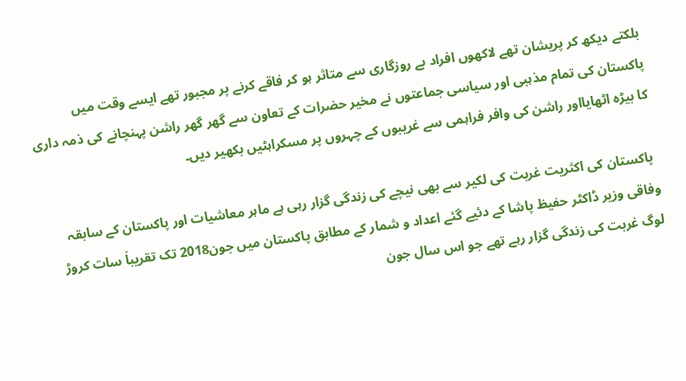بلکتے دیکھ کر پریشان تھے لاکھوں افراد بے روزگاری سے متاثر ہو کر فاقے کرنے پر مجبور تھے ایسے وقت میں پاکستان کی تمام مذہبی اور سیاسی جماعتوں نے مخیر حضرات کے تعاون سے گھر گھر راشن پہنچانے کی ذمہ داری کا بیڑہ اٹھایااور راشن کی وافر فراہمی سے غریبوں کے چہروں پر مسکراہٹیں بکھیر دیں۔

 پاکستان کی اکثریت غربت کی لکیر سے بھی نیچے کی زندگی گزار رہی ہے ماہر معاشیات اور پاکستان کے سابقہ وفاقی وزیر ڈاکٹر حفیظ پاشا کے دئیے گئے اعداد و شمار کے مطابق پاکستان میں جون2018 تک تقریباَ سات کروڑ لوگ غربت کی زندگی گزار رہے تھے جو اس سال جون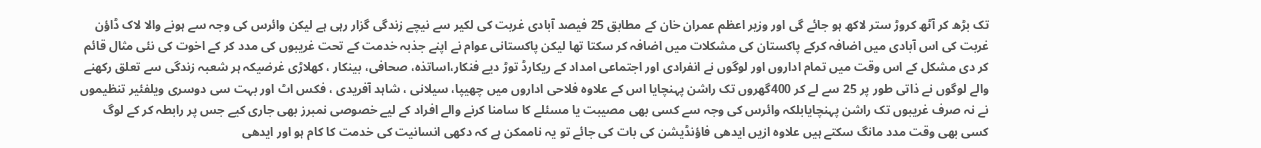تک بڑھ کر آٹھ کروڑ ستر لاکھ ہو جائے گی اور وزیر اعظم عمران خان کے مطابق 25 فیصد آبادی غربت کی لکیر سے نیچے زندگی گزار رہی ہے لیکن وائرس کی وجہ سے ہونے والا لاک ڈاؤن غربت کی اس آبادی میں اضافہ کرکے پاکستان کی مشکلات میں اضافہ کر سکتا تھا لیکن پاکستانی عوام نے اپنے جذبہ خدمت کے تحت غریبوں کی مدد کر کے اخوت کی نئی مثال قائم کر دی مشکل کے اس وقت میں تمام اداروں اور لوگوں نے انفرادی اور اجتماعی امداد کے ریکارڈ توڑ دیے فنکار،اساتذہ، صحافی، بینکار ، کھلاڑی غرضیکہ ہر شعبہ زندگی سے تعلق رکھنے والے لوگوں نے ذاتی طور پر 25 سے لے کر 400گھروں تک راشن پہنچایا اس کے علاوہ فلاحی اداروں میں چھیپا، سیلانی ، شاہد آفریدی ، فکس اٹ اور بہت سی دوسری ویلفئیر تنظیموں نے نہ صرف غریبوں تک راشن پہنچایابلکہ وائرس کی وجہ سے کسی بھی مصیبت یا مسئلے کا سامنا کرنے والے افراد کے لیے خصوصی نمبرز بھی جاری کیے جس پر رابطہ کر کے لوگ کسی بھی وقت مدد مانگ سکتے ہیں علاوہ ازیں ایدھی فاؤنڈیشن کی بات کی جائے تو یہ ناممکن ہے کہ دکھی انسانیت کی خدمت کا کام ہو اور ایدھی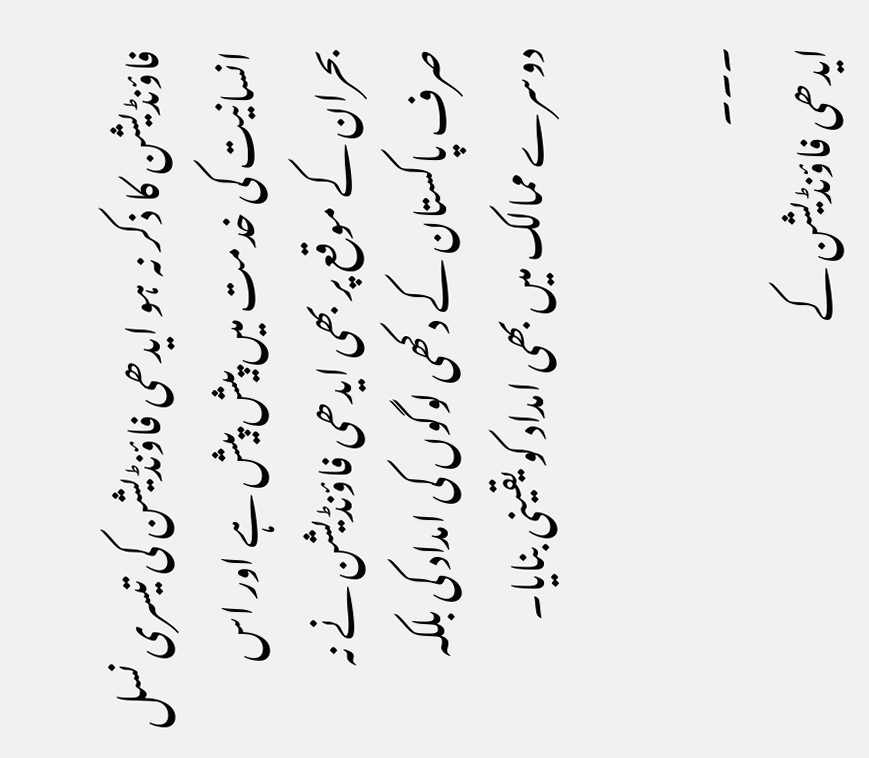فاؤنڈیشن کا ذکر نہ ہو ایدھی فاؤنڈیشن کی تیسری نسل انسانیت کی خدمت میں پیش پیش ہے اور اس بحران کے موقع پر بھی ایدھی فاؤنڈیشن نے نہ صرف پاکستان کے دکھی لوگوں کی امداد کی بلکہ دوسرے ممالک میں بھی امداد کو یقینی بنایا۔

۔۔۔
ایدھی فاؤنڈیشن کے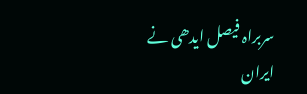سربراہ فیصل ایدھی نے ایران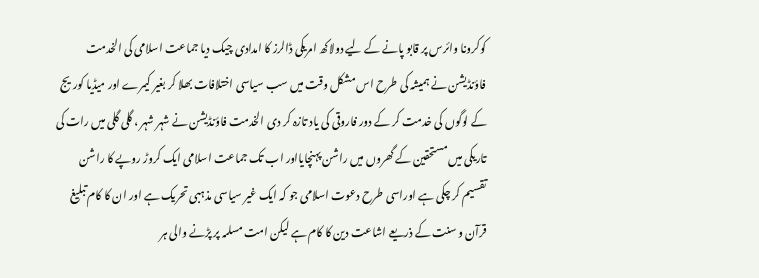کوکرونا وائرس پر قابو پانے کے لیے دولاکھ امریکی ڈالرز کا امدادی چیک دیا جماعت اسلامی کی الخدمت فاؤنڈیشن نے ہمیشہ کی طرح اس مشکل وقت میں سب سیاسی اختلافات بھلا کر بغیر کیمرے اور میڈیا کوریج کے لوگوں کی خدمت کر کے دور فاروقی کی یاد تازہ کر دی الخدمت فاؤنڈیشن نے شہر شہر ، گلی گلی میں رات کی تاریکی میں مستحقین کے گھروں میں راشن پہنچایااور اب تک جماعت اسلامی ایک کروڑ روپے کا راشن تقسیم کر چکی ہے اوراسی طرح دعوت اسلامی جو کہ ایک غیر سیاسی مذہبی تحریک ہے اور ان کا کام تبلیغ قرآن و سنت کے ذریعے اشاعت دین کا کام ہے لیکن امت مسلمہ پر پڑنے والی ہر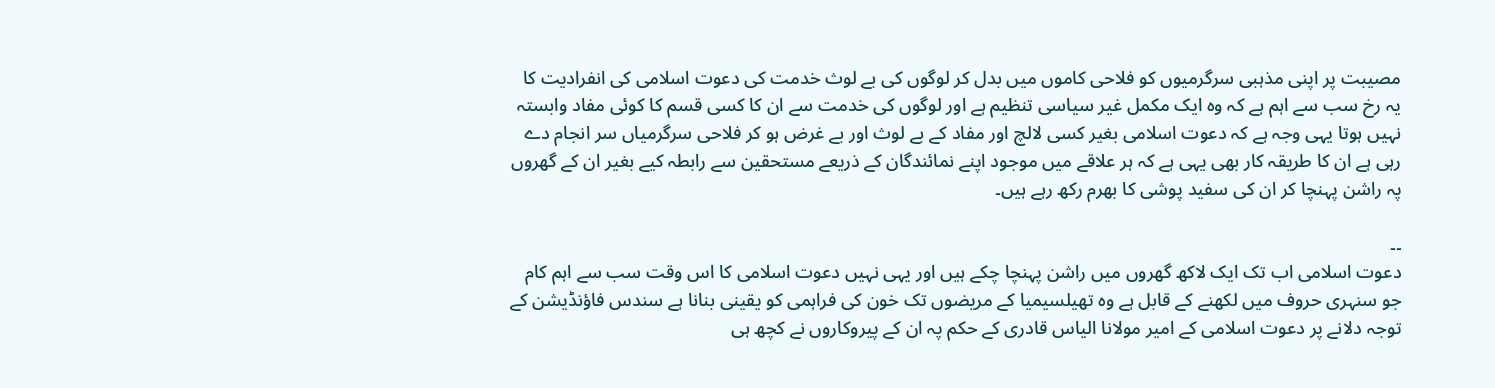مصیبت پر اپنی مذہبی سرگرمیوں کو فلاحی کاموں میں بدل کر لوگوں کی بے لوث خدمت کی دعوت اسلامی کی انفرادیت کا یہ رخ سب سے اہم ہے کہ وہ ایک مکمل غیر سیاسی تنظیم ہے اور لوگوں کی خدمت سے ان کا کسی قسم کا کوئی مفاد وابستہ نہیں ہوتا یہی وجہ ہے کہ دعوت اسلامی بغیر کسی لالچ اور مفاد کے بے لوث اور بے غرض ہو کر فلاحی سرگرمیاں سر انجام دے رہی ہے ان کا طریقہ کار بھی یہی ہے کہ ہر علاقے میں موجود اپنے نمائندگان کے ذریعے مستحقین سے رابطہ کیے بغیر ان کے گھروں پہ راشن پہنچا کر ان کی سفید پوشی کا بھرم رکھ رہے ہیں۔

۔۔
دعوت اسلامی اب تک ایک لاکھ گھروں میں راشن پہنچا چکے ہیں اور یہی نہیں دعوت اسلامی کا اس وقت سب سے اہم کام جو سنہری حروف میں لکھنے کے قابل ہے وہ تھیلسیمیا کے مریضوں تک خون کی فراہمی کو یقینی بنانا ہے سندس فاؤنڈیشن کے توجہ دلانے پر دعوت اسلامی کے امیر مولانا الیاس قادری کے حکم پہ ان کے پیروکاروں نے کچھ ہی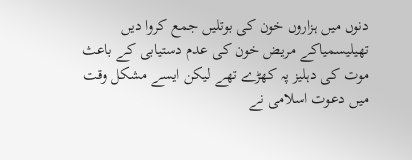دنوں میں ہزاروں خون کی بوتلیں جمع کروا دیں تھیلیسمیاکے مریض خون کی عدم دستیابی کے باعث موت کی دہلیز پہ کھڑے تھے لیکن ایسے مشکل وقت میں دعوت اسلامی نے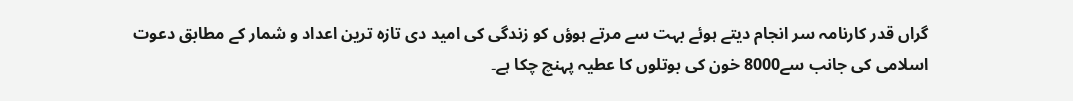گراں قدر کارنامہ سر انجام دیتے ہوئے بہت سے مرتے ہوؤں کو زندگی کی امید دی تازہ ترین اعداد و شمار کے مطابق دعوت اسلامی کی جانب سے8000 خون کی بوتلوں کا عطیہ پہنچ چکا ہے۔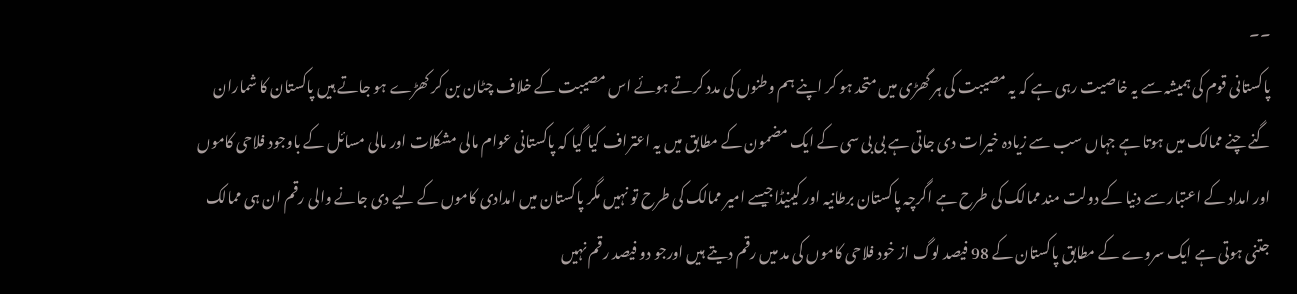۔۔
پاکستانی قوم کی ہمیشہ سے یہ خاصیت رہی ہے کہ یہ مصیبت کی ہر گھڑی میں متحد ہو کر اپنے ہم وطنوں کی مدد کرتے ہوئے اس مصیبت کے خلاف چٹان بن کر کھڑے ہو جاتے ہیں پاکستان کا شماران گنے چنے ممالک میں ہوتا ہے جہاں سب سے زیادہ خیرات دی جاتی ہے بی بی سی کے ایک مضمون کے مطابق میں یہ اعتراف کیا گیا کہ پاکستانی عوام مالی مشکلات اور مالی مسائل کے باوجود فلاحی کاموں اور امداد کے اعتبار سے دنیا کے دولت مند ممالک کی طرح ہے اگرچہ پاکستان برطانیہ اور کینیڈاجیسے امیر ممالک کی طرح تو نہیں مگر پاکستان میں امدادی کاموں کے لیے دی جانے والی رقم ان ہی ممالک جتنی ہوتی ہے ایک سروے کے مطابق پاکستان کے 98 فیصد لوگ از خود فلاحی کاموں کی مد میں رقم دیتے ہیں اورجو دو فیصد رقم نہیں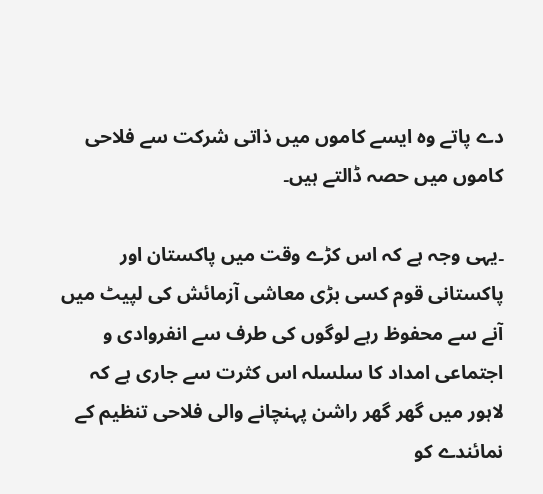دے پاتے وہ ایسے کاموں میں ذاتی شرکت سے فلاحی کاموں میں حصہ ڈالتے ہیں۔

۔یہی وجہ ہے کہ اس کڑے وقت میں پاکستان اور پاکستانی قوم کسی بڑی معاشی آزمائش کی لپیٹ میں آنے سے محفوظ رہے لوگوں کی طرف سے انفروادی و اجتماعی امداد کا سلسلہ اس کثرت سے جاری ہے کہ لاہور میں گھر گھر راشن پہنچانے والی فلاحی تنظیم کے نمائندے کو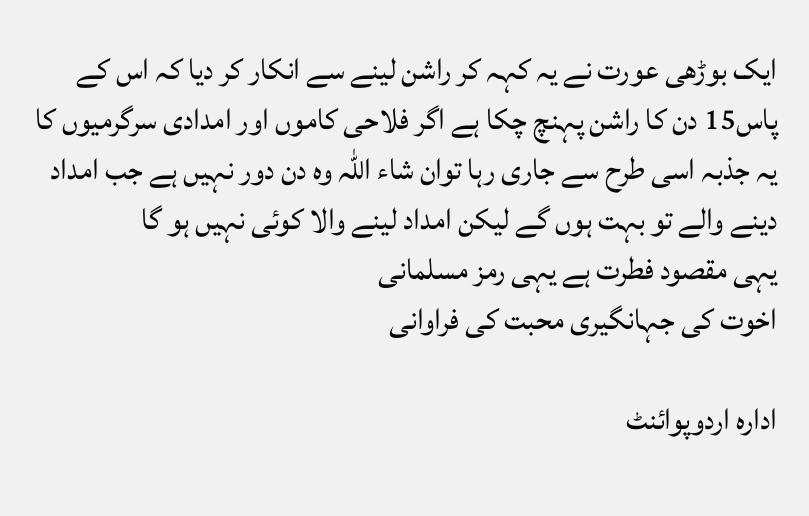ایک بوڑھی عورت نے یہ کہہ کر راشن لینے سے انکار کر دیا کہ اس کے پاس15 دن کا راشن پہنچ چکا ہے اگر فلاحی کاموں اور امدادی سرگرمیوں کا یہ جذبہ اسی طرح سے جاری رہا توان شاء اللہ وہ دن دور نہیں ہے جب امداد دینے والے تو بہت ہوں گے لیکن امداد لینے والا کوئی نہیں ہو گا
یہی مقصود فطرت ہے یہی رمز مسلمانی
اخوت کی جہانگیری محبت کی فراوانی

ادارہ اردوپوائنٹ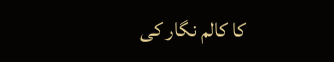کا کالم نگار کی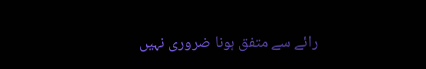رائے سے متفق ہونا ضروری نہیں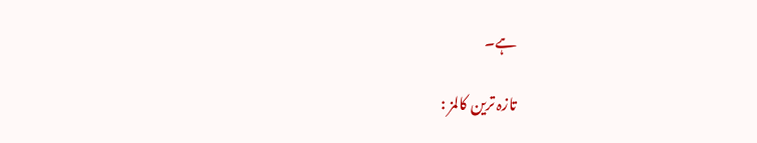ہے۔

تازہ ترین کالمز :